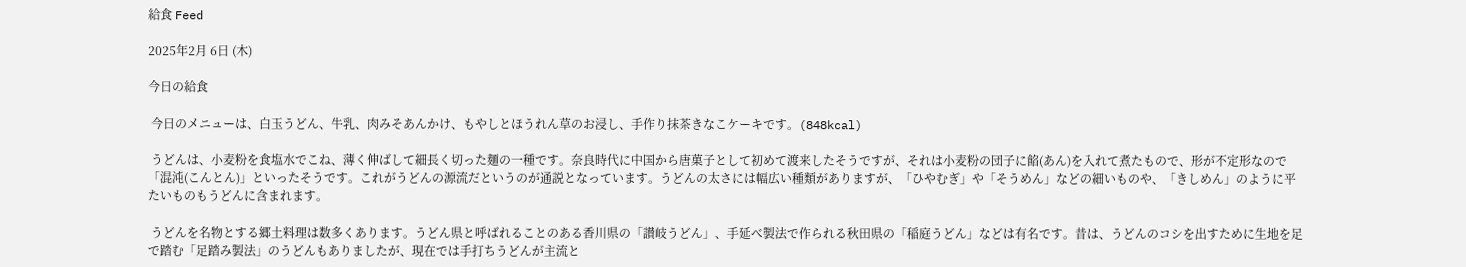給食 Feed

2025年2月 6日 (木)

今日の給食

 今日のメニューは、白玉うどん、牛乳、肉みそあんかけ、もやしとほうれん草のお浸し、手作り抹茶きなこケーキです。(848kcal)

 うどんは、小麦粉を食塩水でこね、薄く伸ばして細長く切った麺の一種です。奈良時代に中国から唐菓子として初めて渡来したそうですが、それは小麦粉の団子に餡(あん)を入れて煮たもので、形が不定形なので「混沌(こんとん)」といったそうです。これがうどんの源流だというのが通説となっています。うどんの太さには幅広い種類がありますが、「ひやむぎ」や「そうめん」などの細いものや、「きしめん」のように平たいものもうどんに含まれます。

 うどんを名物とする郷土料理は数多くあります。うどん県と呼ばれることのある香川県の「讃岐うどん」、手延べ製法で作られる秋田県の「稲庭うどん」などは有名です。昔は、うどんのコシを出すために生地を足で踏む「足踏み製法」のうどんもありましたが、現在では手打ちうどんが主流と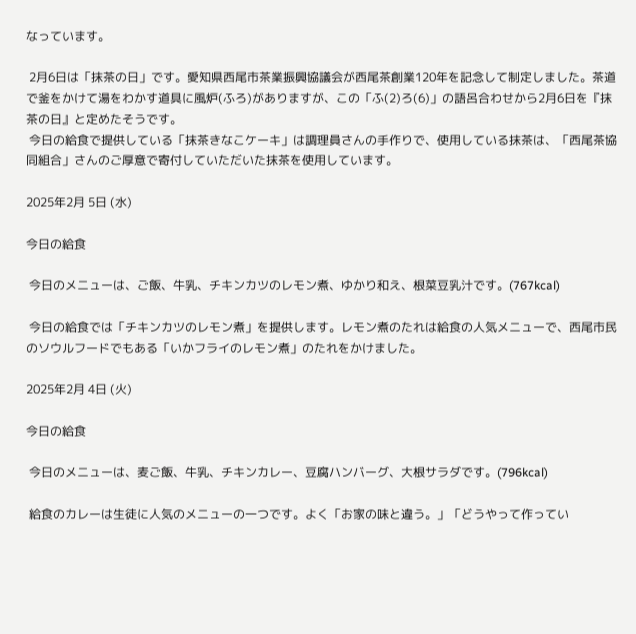なっています。

 2月6日は「抹茶の日」です。愛知県西尾市茶業振興協議会が西尾茶創業120年を記念して制定しました。茶道で釜をかけて湯をわかす道具に風炉(ふろ)がありますが、この「ふ(2)ろ(6)」の語呂合わせから2月6日を『抹茶の日』と定めたそうです。
 今日の給食で提供している「抹茶きなこケーキ」は調理員さんの手作りで、使用している抹茶は、「西尾茶協同組合」さんのご厚意で寄付していただいた抹茶を使用しています。

2025年2月 5日 (水)

今日の給食

 今日のメニューは、ご飯、牛乳、チキンカツのレモン煮、ゆかり和え、根菜豆乳汁です。(767kcal)

 今日の給食では「チキンカツのレモン煮」を提供します。レモン煮のたれは給食の人気メニューで、西尾市民のソウルフードでもある「いかフライのレモン煮」のたれをかけました。

2025年2月 4日 (火)

今日の給食

 今日のメニューは、麦ご飯、牛乳、チキンカレー、豆腐ハンバーグ、大根サラダです。(796kcal)

 給食のカレーは生徒に人気のメニューの一つです。よく「お家の味と違う。」「どうやって作ってい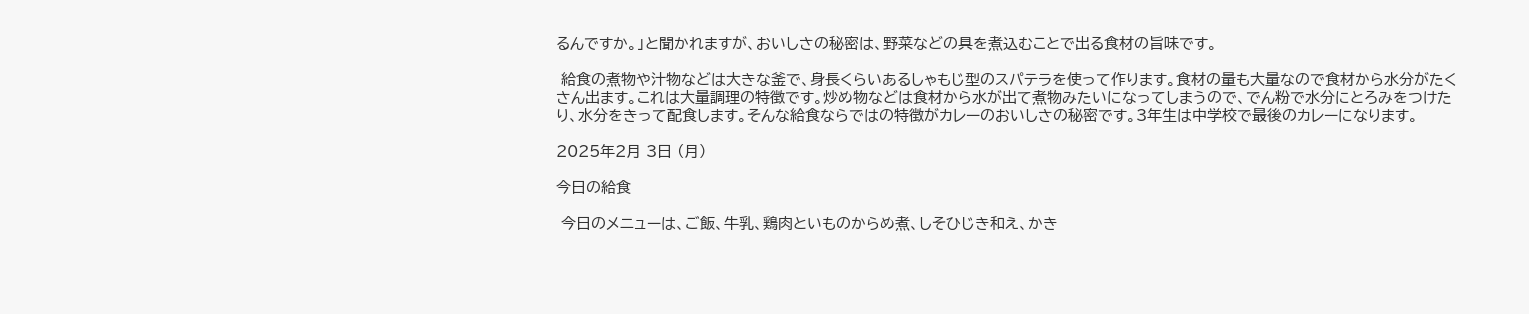るんですか。」と聞かれますが、おいしさの秘密は、野菜などの具を煮込むことで出る食材の旨味です。

 給食の煮物や汁物などは大きな釜で、身長くらいあるしゃもじ型のスパテラを使って作ります。食材の量も大量なので食材から水分がたくさん出ます。これは大量調理の特徴です。炒め物などは食材から水が出て煮物みたいになってしまうので、でん粉で水分にとろみをつけたり、水分をきって配食します。そんな給食ならではの特徴がカレーのおいしさの秘密です。3年生は中学校で最後のカレーになります。

2025年2月 3日 (月)

今日の給食

 今日のメニューは、ご飯、牛乳、鶏肉といものからめ煮、しそひじき和え、かき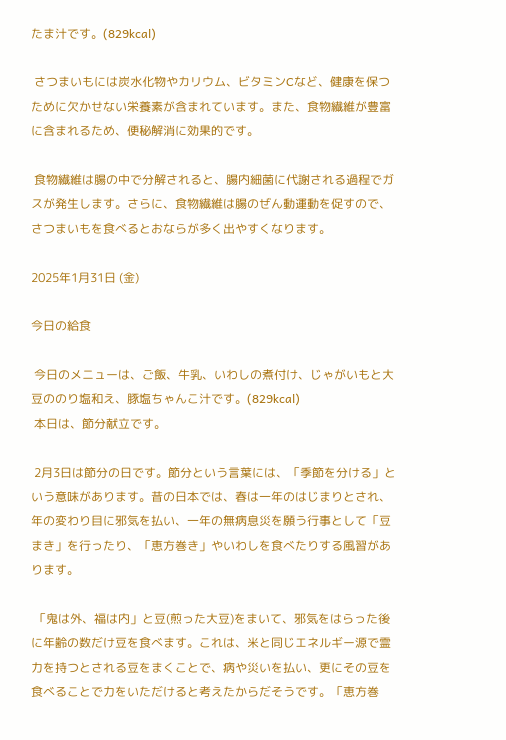たま汁です。(829kcal)

 さつまいもには炭水化物やカリウム、ビタミンCなど、健康を保つために欠かせない栄養素が含まれています。また、食物繊維が豊富に含まれるため、便秘解消に効果的です。

 食物繊維は腸の中で分解されると、腸内細菌に代謝される過程でガスが発生します。さらに、食物繊維は腸のぜん動運動を促すので、さつまいもを食べるとおならが多く出やすくなります。

2025年1月31日 (金)

今日の給食

 今日のメニューは、ご飯、牛乳、いわしの煮付け、じゃがいもと大豆ののり塩和え、豚塩ちゃんこ汁です。(829kcal)
 本日は、節分献立です。

 2月3日は節分の日です。節分という言葉には、「季節を分ける」という意味があります。昔の日本では、春は一年のはじまりとされ、年の変わり目に邪気を払い、一年の無病息災を願う行事として「豆まき」を行ったり、「恵方巻き」やいわしを食べたりする風習があります。

 「鬼は外、福は内」と豆(煎った大豆)をまいて、邪気をはらった後に年齢の数だけ豆を食べます。これは、米と同じエネルギー源で霊力を持つとされる豆をまくことで、病や災いを払い、更にその豆を食べることで力をいただけると考えたからだそうです。「恵方巻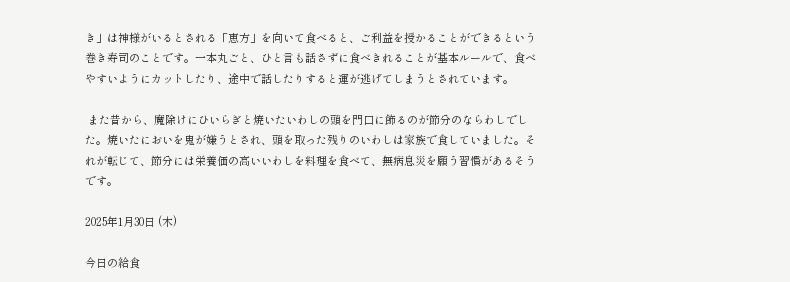き」は神様がいるとされる「恵方」を向いて食べると、ご利益を授かることができるという巻き寿司のことです。一本丸ごと、ひと言も話さずに食べきれることが基本ルールで、食べやすいようにカットしたり、途中で話したりすると運が逃げてしまうとされています。

 また昔から、魔除けにひいらぎと焼いたいわしの頭を門口に飾るのが節分のならわしでした。焼いたにおいを鬼が嫌うとされ、頭を取った残りのいわしは家族で食していました。それが転じて、節分には栄養価の高いいわしを料理を食べて、無病息災を願う習慣があるそうです。

2025年1月30日 (木)

今日の給食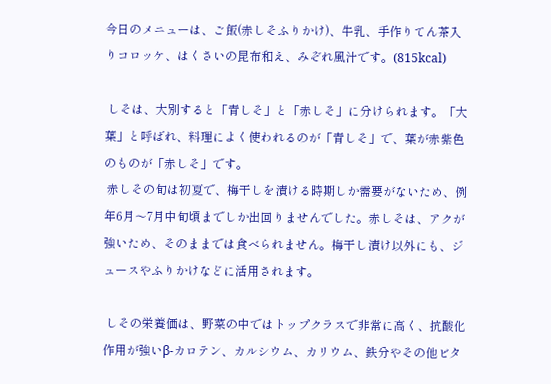今日のメニューは、ご飯(赤しそふりかけ)、牛乳、手作りてん茶入りコロッケ、はくさいの昆布和え、みぞれ風汁です。(815kcal)

 しそは、大別すると「青しそ」と「赤しそ」に分けられます。「大葉」と呼ばれ、料理によく使われるのが「青しそ」で、葉が赤紫色のものが「赤しそ」です。
 赤しその旬は初夏で、梅干しを漬ける時期しか需要がないため、例年6月〜7月中旬頃までしか出回りませんでした。赤しそは、アクが強いため、そのままでは食べられません。梅干し漬け以外にも、ジュースやふりかけなどに活用されます。

 しその栄養価は、野菜の中ではトップクラスで非常に高く、抗酸化作用が強いβ-カロテン、カルシウム、カリウム、鉄分やその他ビタ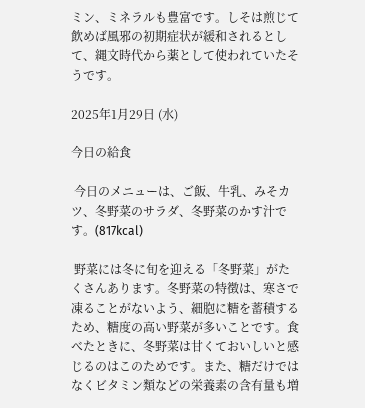ミン、ミネラルも豊富です。しそは煎じて飲めば風邪の初期症状が緩和されるとして、縄文時代から薬として使われていたそうです。

2025年1月29日 (水)

今日の給食

 今日のメニューは、ご飯、牛乳、みそカツ、冬野菜のサラダ、冬野菜のかす汁です。(817kcal)

 野菜には冬に旬を迎える「冬野菜」がたくさんあります。冬野菜の特徴は、寒さで凍ることがないよう、細胞に糖を蓄積するため、糖度の高い野菜が多いことです。食べたときに、冬野菜は甘くておいしいと感じるのはこのためです。また、糖だけではなくビタミン類などの栄養素の含有量も増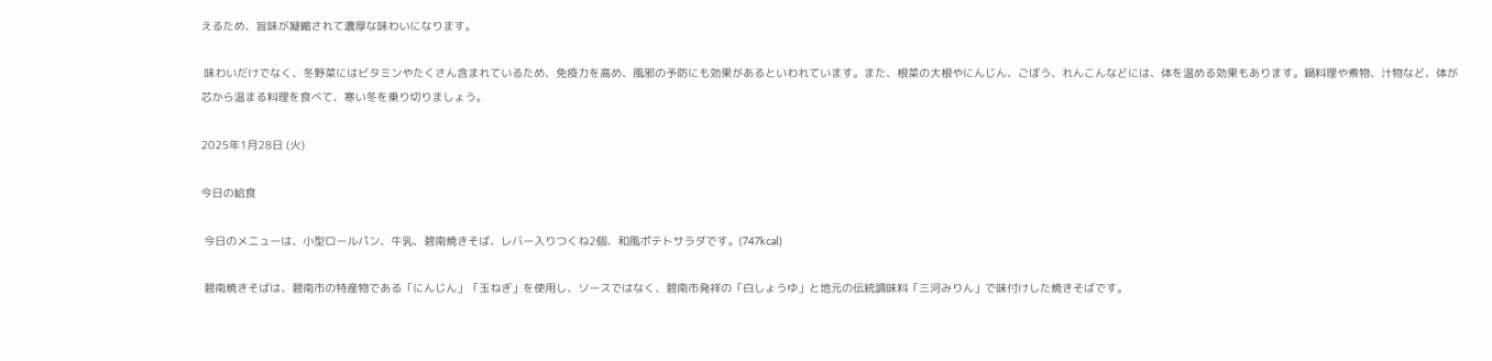えるため、旨味が凝縮されて濃厚な味わいになります。

 味わいだけでなく、冬野菜にはビタミンやたくさん含まれているため、免疫力を高め、風邪の予防にも効果があるといわれています。また、根菜の大根やにんじん、ごぼう、れんこんなどには、体を温める効果もあります。鍋料理や煮物、汁物など、体が芯から温まる料理を食べて、寒い冬を乗り切りましょう。

2025年1月28日 (火)

今日の給食

 今日のメニューは、小型ロールパン、牛乳、碧南焼きそば、レバー入りつくね2個、和風ポテトサラダです。(747kcal)

 碧南焼きそばは、碧南市の特産物である「にんじん」「玉ねぎ」を使用し、ソースではなく、碧南市発祥の「白しょうゆ」と地元の伝統調味料「三河みりん」で味付けした焼きそばです。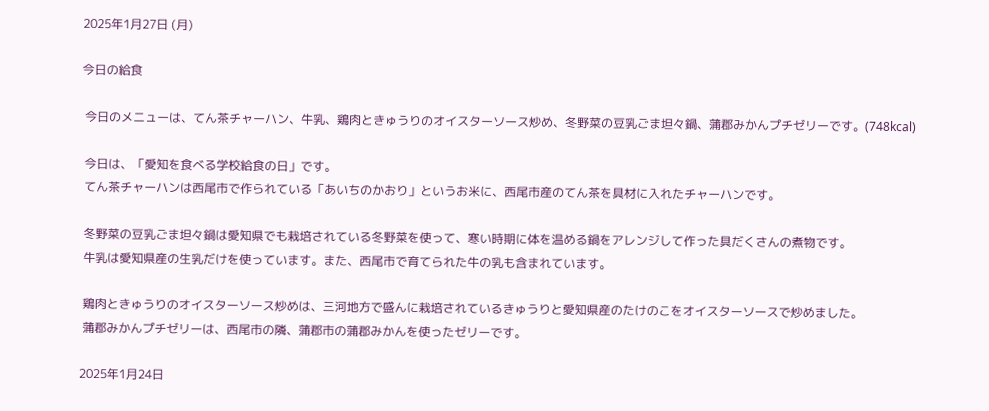2025年1月27日 (月)

今日の給食

 今日のメニューは、てん茶チャーハン、牛乳、鶏肉ときゅうりのオイスターソース炒め、冬野菜の豆乳ごま坦々鍋、蒲郡みかんプチゼリーです。(748kcal)

 今日は、「愛知を食べる学校給食の日」です。
 てん茶チャーハンは西尾市で作られている「あいちのかおり」というお米に、西尾市産のてん茶を具材に入れたチャーハンです。

 冬野菜の豆乳ごま坦々鍋は愛知県でも栽培されている冬野菜を使って、寒い時期に体を温める鍋をアレンジして作った具だくさんの煮物です。
 牛乳は愛知県産の生乳だけを使っています。また、西尾市で育てられた牛の乳も含まれています。

 鶏肉ときゅうりのオイスターソース炒めは、三河地方で盛んに栽培されているきゅうりと愛知県産のたけのこをオイスターソースで炒めました。
 蒲郡みかんプチゼリーは、西尾市の隣、蒲郡市の蒲郡みかんを使ったゼリーです。

2025年1月24日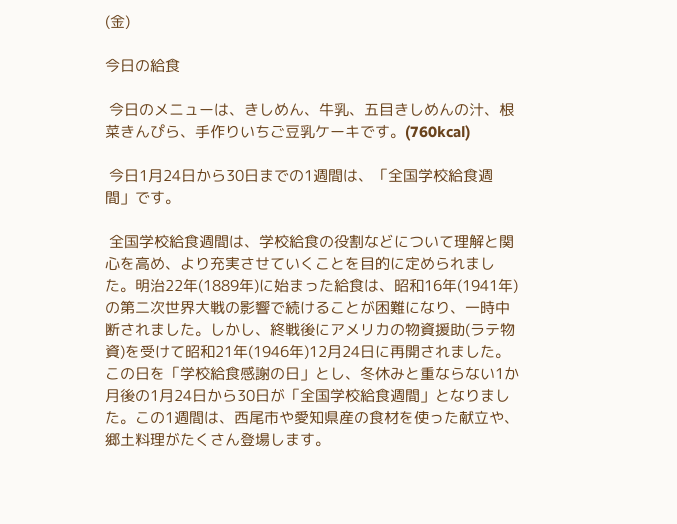(金)

今日の給食

 今日のメニューは、きしめん、牛乳、五目きしめんの汁、根菜きんぴら、手作りいちご豆乳ケーキです。(760kcal)

 今日1月24日から30日までの1週間は、「全国学校給食週間」です。

 全国学校給食週間は、学校給食の役割などについて理解と関心を高め、より充実させていくことを目的に定められました。明治22年(1889年)に始まった給食は、昭和16年(1941年)の第二次世界大戦の影響で続けることが困難になり、一時中断されました。しかし、終戦後にアメリカの物資援助(ラテ物資)を受けて昭和21年(1946年)12月24日に再開されました。この日を「学校給食感謝の日」とし、冬休みと重ならない1か月後の1月24日から30日が「全国学校給食週間」となりました。この1週間は、西尾市や愛知県産の食材を使った献立や、郷土料理がたくさん登場します。